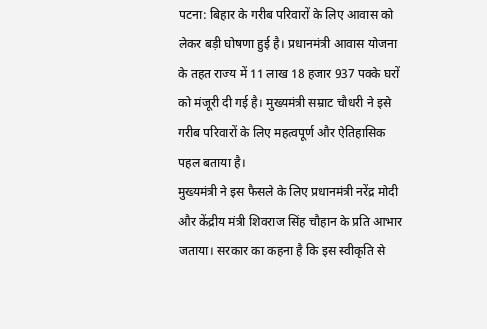पटना: बिहार के गरीब परिवारों के लिए आवास को लेकर बड़ी घोषणा हुई है। प्रधानमंत्री आवास योजना के तहत राज्य में 11 लाख 18 हजार 937 पक्के घरों को मंजूरी दी गई है। मुख्यमंत्री सम्राट चौधरी ने इसे गरीब परिवारों के लिए महत्वपूर्ण और ऐतिहासिक पहल बताया है।
मुख्यमंत्री ने इस फैसले के लिए प्रधानमंत्री नरेंद्र मोदी और केंद्रीय मंत्री शिवराज सिंह चौहान के प्रति आभार जताया। सरकार का कहना है कि इस स्वीकृति से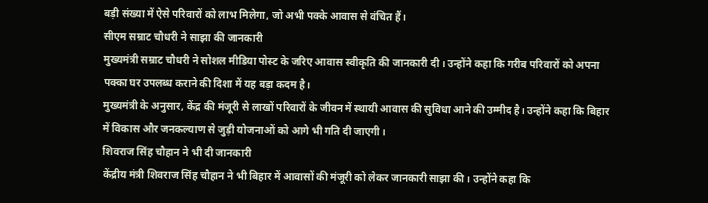बड़ी संख्या में ऐसे परिवारों को लाभ मिलेगा, जो अभी पक्के आवास से वंचित हैं।
सीएम सम्राट चौधरी ने साझा की जानकारी
मुख्यमंत्री सम्राट चौधरी ने सोशल मीडिया पोस्ट के जरिए आवास स्वीकृति की जानकारी दी। उन्होंने कहा कि गरीब परिवारों को अपना पक्का घर उपलब्ध कराने की दिशा में यह बड़ा कदम है।
मुख्यमंत्री के अनुसार, केंद्र की मंजूरी से लाखों परिवारों के जीवन में स्थायी आवास की सुविधा आने की उम्मीद है। उन्होंने कहा कि बिहार में विकास और जनकल्याण से जुड़ी योजनाओं को आगे भी गति दी जाएगी।
शिवराज सिंह चौहान ने भी दी जानकारी
केंद्रीय मंत्री शिवराज सिंह चौहान ने भी बिहार में आवासों की मंजूरी को लेकर जानकारी साझा की। उन्होंने कहा कि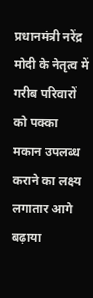प्रधानमंत्री नरेंद्र मोदी के नेतृत्व में गरीब परिवारों को पक्का मकान उपलब्ध कराने का लक्ष्य लगातार आगे बढ़ाया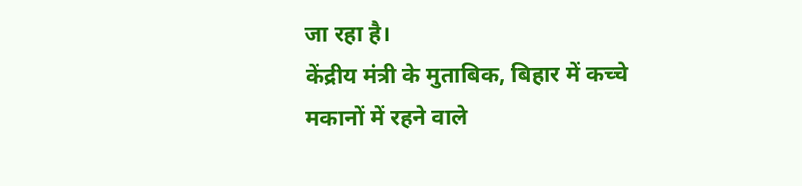जा रहा है।
केंद्रीय मंत्री के मुताबिक, बिहार में कच्चे मकानों में रहने वाले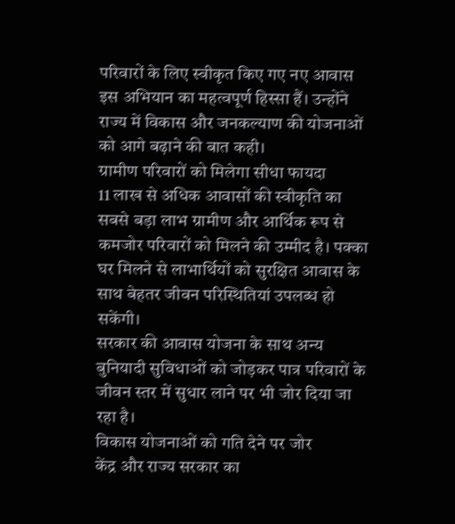परिवारों के लिए स्वीकृत किए गए नए आवास इस अभियान का महत्वपूर्ण हिस्सा हैं। उन्होंने राज्य में विकास और जनकल्याण की योजनाओं को आगे बढ़ाने की बात कही।
ग्रामीण परिवारों को मिलेगा सीधा फायदा
11 लाख से अधिक आवासों की स्वीकृति का सबसे बड़ा लाभ ग्रामीण और आर्थिक रूप से कमजोर परिवारों को मिलने की उम्मीद है। पक्का घर मिलने से लाभार्थियों को सुरक्षित आवास के साथ बेहतर जीवन परिस्थितियां उपलब्ध हो सकेंगी।
सरकार की आवास योजना के साथ अन्य बुनियादी सुविधाओं को जोड़कर पात्र परिवारों के जीवन स्तर में सुधार लाने पर भी जोर दिया जा रहा है।
विकास योजनाओं को गति देने पर जोर
केंद्र और राज्य सरकार का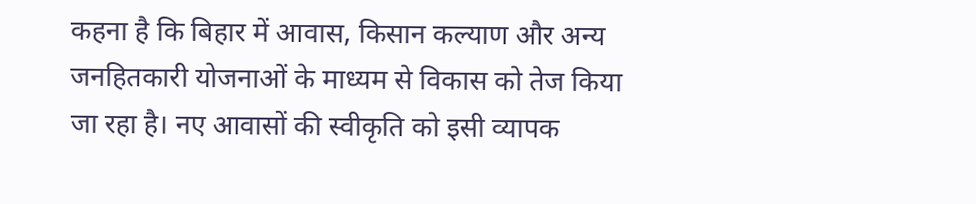कहना है कि बिहार में आवास, किसान कल्याण और अन्य जनहितकारी योजनाओं के माध्यम से विकास को तेज किया जा रहा है। नए आवासों की स्वीकृति को इसी व्यापक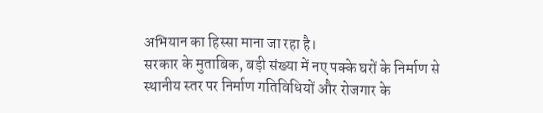अभियान का हिस्सा माना जा रहा है।
सरकार के मुताबिक, बड़ी संख्या में नए पक्के घरों के निर्माण से स्थानीय स्तर पर निर्माण गतिविधियों और रोजगार के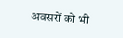अवसरों को भी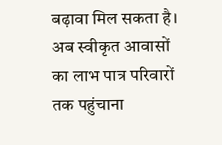बढ़ावा मिल सकता है। अब स्वीकृत आवासों का लाभ पात्र परिवारों तक पहुंचाना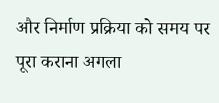और निर्माण प्रक्रिया को समय पर पूरा कराना अगला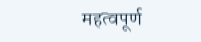महत्वपूर्ण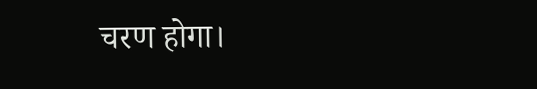चरण होगा।